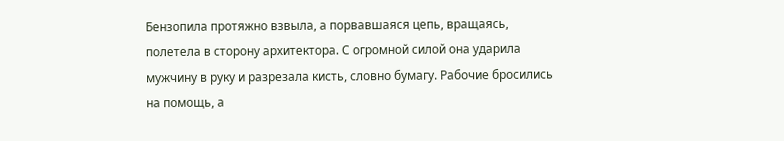Бензопила протяжно взвыла, а порвавшаяся цепь, вращаясь, полетела в сторону архитектора. С огромной силой она ударила мужчину в руку и разрезала кисть, словно бумагу. Рабочие бросились на помощь, а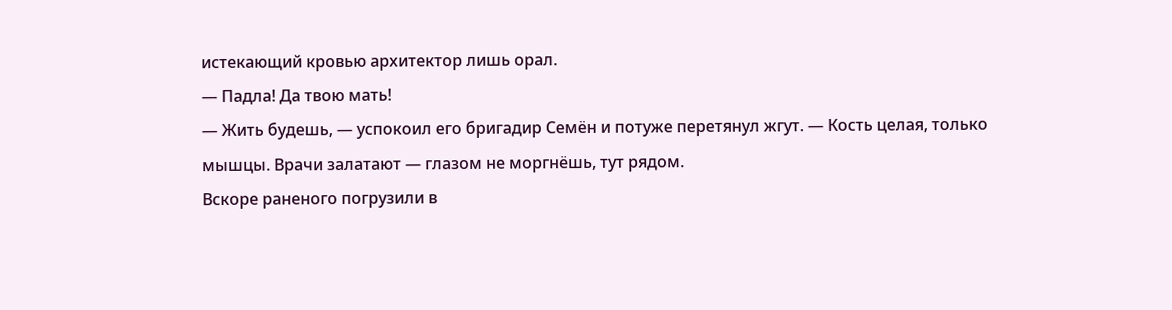истекающий кровью архитектор лишь орал.
— Падла! Да твою мать!
— Жить будешь, — успокоил его бригадир Семён и потуже перетянул жгут. — Кость целая, только мышцы. Врачи залатают — глазом не моргнёшь, тут рядом.
Вскоре раненого погрузили в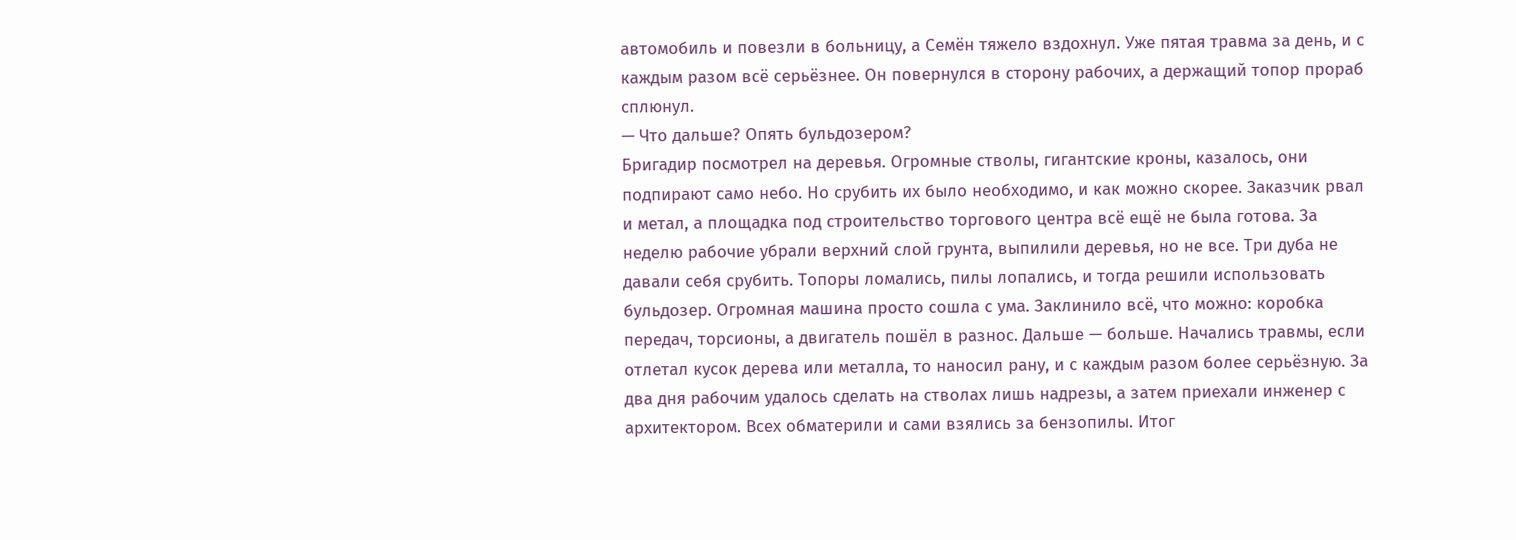автомобиль и повезли в больницу, а Семён тяжело вздохнул. Уже пятая травма за день, и с каждым разом всё серьёзнее. Он повернулся в сторону рабочих, а держащий топор прораб сплюнул.
— Что дальше? Опять бульдозером?
Бригадир посмотрел на деревья. Огромные стволы, гигантские кроны, казалось, они подпирают само небо. Но срубить их было необходимо, и как можно скорее. Заказчик рвал и метал, а площадка под строительство торгового центра всё ещё не была готова. За неделю рабочие убрали верхний слой грунта, выпилили деревья, но не все. Три дуба не давали себя срубить. Топоры ломались, пилы лопались, и тогда решили использовать бульдозер. Огромная машина просто сошла с ума. Заклинило всё, что можно: коробка передач, торсионы, а двигатель пошёл в разнос. Дальше — больше. Начались травмы, если отлетал кусок дерева или металла, то наносил рану, и с каждым разом более серьёзную. За два дня рабочим удалось сделать на стволах лишь надрезы, а затем приехали инженер с архитектором. Всех обматерили и сами взялись за бензопилы. Итог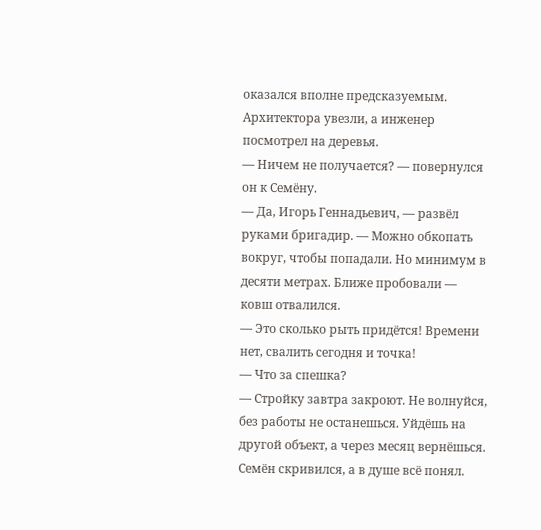оказался вполне предсказуемым. Архитектора увезли, а инженер посмотрел на деревья.
— Ничем не получается? — повернулся он к Семёну.
— Да, Игорь Геннадьевич, — развёл руками бригадир. — Можно обкопать вокруг, чтобы попадали. Но минимум в десяти метрах. Ближе пробовали — ковш отвалился.
— Это сколько рыть придётся! Времени нет, свалить сегодня и точка!
— Что за спешка?
— Стройку завтра закроют. Не волнуйся, без работы не останешься. Уйдёшь на другой объект, а через месяц вернёшься.
Семён скривился, а в душе всё понял.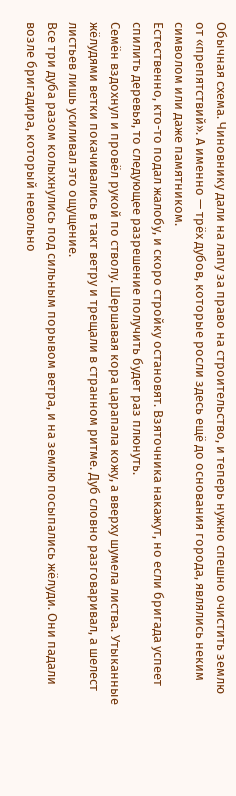Обычная схема. Чиновнику дали на лапу за право на строительство, и теперь нужно спешно очистить землю от «препятствий». А именно — трёх дубов, которые росли здесь ещё до основания города, являлись неким символом или даже памятником.
Естественно, кто-то подал жалобу, и скоро стройку остановят. Взяточника накажут, но если бригада успеет спилить деревья, то следующее разрешение получить будет раз плюнуть.
Семён вздохнул и провёл рукой по стволу. Шершавая кора царапала кожу, а вверху шумела листва. Утыканные жёлудями ветки покачивались в такт ветру и трещали в странном ритме. Дуб словно разговаривал, а шелест листьев лишь усиливал это ощущение.
Все три дуба разом колыхнулись под сильным порывом ветра, и на землю посыпались жёлуди. Они падали возле бригадира, который невольно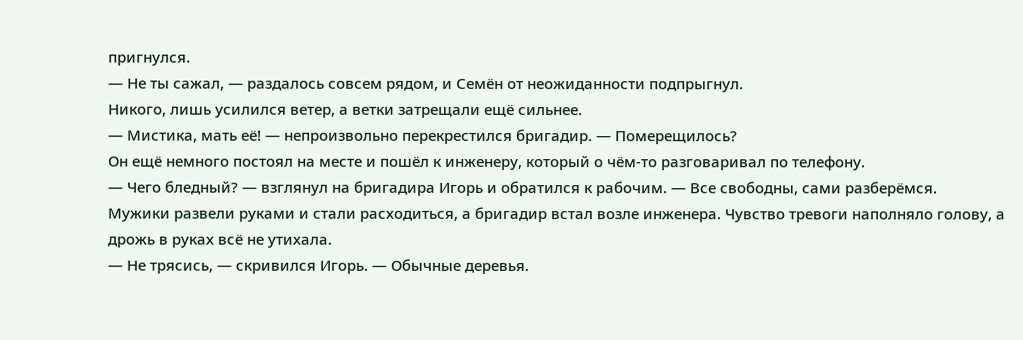пригнулся.
— Не ты сажал, — раздалось совсем рядом, и Семён от неожиданности подпрыгнул.
Никого, лишь усилился ветер, а ветки затрещали ещё сильнее.
— Мистика, мать её! — непроизвольно перекрестился бригадир. — Померещилось?
Он ещё немного постоял на месте и пошёл к инженеру, который о чём-то разговаривал по телефону.
— Чего бледный? — взглянул на бригадира Игорь и обратился к рабочим. — Все свободны, сами разберёмся.
Мужики развели руками и стали расходиться, а бригадир встал возле инженера. Чувство тревоги наполняло голову, а дрожь в руках всё не утихала.
— Не трясись, — скривился Игорь. — Обычные деревья.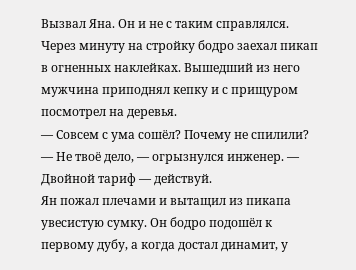Вызвал Яна. Он и не с таким справлялся.
Через минуту на стройку бодро заехал пикап в огненных наклейках. Вышедший из него мужчина приподнял кепку и с прищуром посмотрел на деревья.
— Совсем с ума сошёл? Почему не спилили?
— Не твоё дело, — огрызнулся инженер. — Двойной тариф — действуй.
Ян пожал плечами и вытащил из пикапа увесистую сумку. Он бодро подошёл к первому дубу, а когда достал динамит, у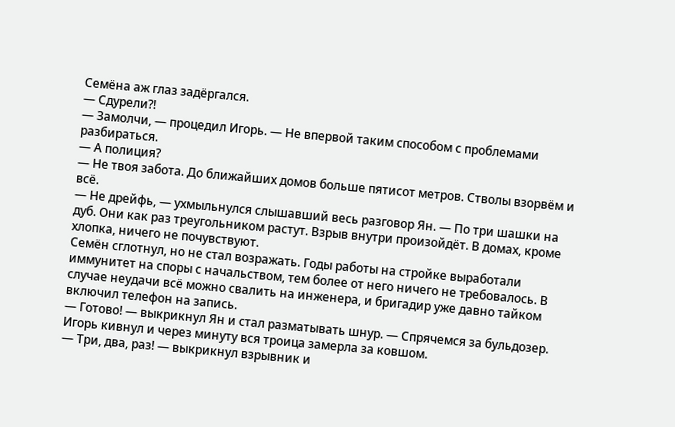Семёна аж глаз задёргался.
— Сдурели?!
— Замолчи, — процедил Игорь. — Не впервой таким способом с проблемами разбираться.
— А полиция?
— Не твоя забота. До ближайших домов больше пятисот метров. Стволы взорвём и всё.
— Не дрейфь, — ухмыльнулся слышавший весь разговор Ян. — По три шашки на дуб. Они как раз треугольником растут. Взрыв внутри произойдёт. В домах, кроме хлопка, ничего не почувствуют.
Семён сглотнул, но не стал возражать. Годы работы на стройке выработали иммунитет на споры с начальством, тем более от него ничего не требовалось. В случае неудачи всё можно свалить на инженера, и бригадир уже давно тайком включил телефон на запись.
— Готово! — выкрикнул Ян и стал разматывать шнур. — Спрячемся за бульдозер.
Игорь кивнул и через минуту вся троица замерла за ковшом.
— Три, два, раз! — выкрикнул взрывник и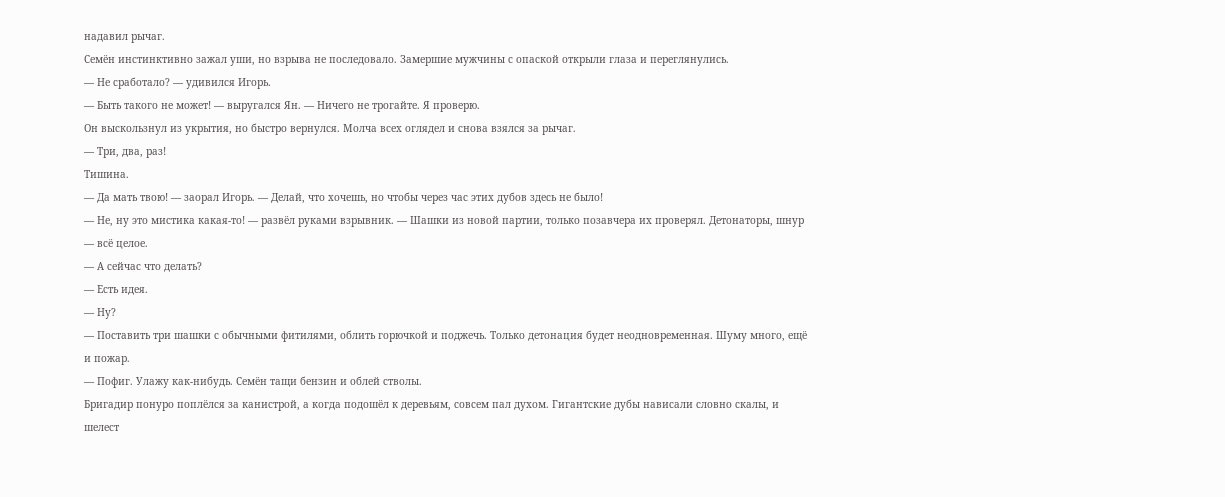надавил рычаг.
Семён инстинктивно зажал уши, но взрыва не последовало. Замершие мужчины с опаской открыли глаза и переглянулись.
— Не сработало? — удивился Игорь.
— Быть такого не может! — выругался Ян. — Ничего не трогайте. Я проверю.
Он выскользнул из укрытия, но быстро вернулся. Молча всех оглядел и снова взялся за рычаг.
— Три, два, раз!
Тишина.
— Да мать твою! — заорал Игорь. — Делай, что хочешь, но чтобы через час этих дубов здесь не было!
— Не, ну это мистика какая-то! — развёл руками взрывник. — Шашки из новой партии, только позавчера их проверял. Детонаторы, шнур — всё целое.
— А сейчас что делать?
— Есть идея.
— Ну?
— Поставить три шашки с обычными фитилями, облить горючкой и поджечь. Только детонация будет неодновременная. Шуму много, ещё и пожар.
— Пофиг. Улажу как-нибудь. Семён тащи бензин и облей стволы.
Бригадир понуро поплёлся за канистрой, а когда подошёл к деревьям, совсем пал духом. Гигантские дубы нависали словно скалы, и шелест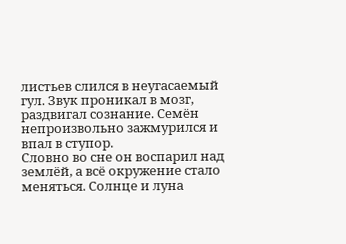листьев слился в неугасаемый гул. Звук проникал в мозг, раздвигал сознание. Семён непроизвольно зажмурился и впал в ступор.
Словно во сне он воспарил над землёй, а всё окружение стало меняться. Солнце и луна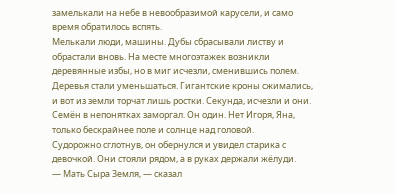замелькали на небе в невообразимой карусели, и само время обратилось вспять.
Мелькали люди, машины. Дубы сбрасывали листву и обрастали вновь. На месте многоэтажек возникли деревянные избы, но в миг исчезли, сменившись полем. Деревья стали уменьшаться. Гигантские кроны сжимались, и вот из земли торчат лишь ростки. Секунда, исчезли и они.
Семён в непонятках заморгал. Он один. Нет Игоря, Яна, только бескрайнее поле и солнце над головой.
Судорожно сглотнув, он обернулся и увидел старика с девочкой. Они стояли рядом, а в руках держали жёлуди.
— Мать Сыра Земля, — сказал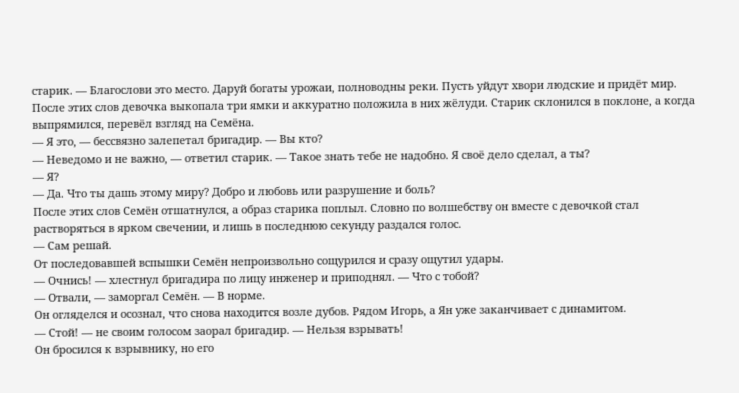старик. — Благослови это место. Даруй богаты урожаи, полноводны реки. Пусть уйдут хвори людские и придёт мир.
После этих слов девочка выкопала три ямки и аккуратно положила в них жёлуди. Старик склонился в поклоне, а когда выпрямился, перевёл взгляд на Семёна.
— Я это, — бессвязно залепетал бригадир. — Вы кто?
— Неведомо и не важно, — ответил старик. — Такое знать тебе не надобно. Я своё дело сделал, а ты?
— Я?
— Да. Что ты дашь этому миру? Добро и любовь или разрушение и боль?
После этих слов Семён отшатнулся, а образ старика поплыл. Словно по волшебству он вместе с девочкой стал растворяться в ярком свечении, и лишь в последнюю секунду раздался голос.
— Сам решай.
От последовавшей вспышки Семён непроизвольно сощурился и сразу ощутил удары.
— Очнись! — хлестнул бригадира по лицу инженер и приподнял. — Что с тобой?
— Отвали, — заморгал Семён. — В норме.
Он огляделся и осознал, что снова находится возле дубов. Рядом Игорь, а Ян уже заканчивает с динамитом.
— Стой! — не своим голосом заорал бригадир. — Нельзя взрывать!
Он бросился к взрывнику, но его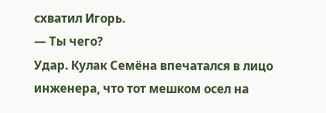схватил Игорь.
— Ты чего?
Удар. Кулак Семёна впечатался в лицо инженера, что тот мешком осел на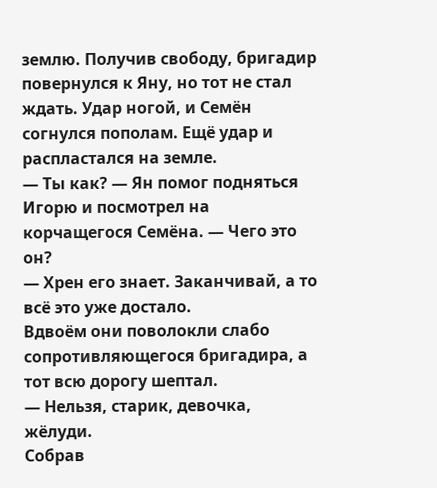землю. Получив свободу, бригадир повернулся к Яну, но тот не стал ждать. Удар ногой, и Семён согнулся пополам. Ещё удар и распластался на земле.
— Ты как? — Ян помог подняться Игорю и посмотрел на корчащегося Семёна. — Чего это он?
— Хрен его знает. Заканчивай, а то всё это уже достало.
Вдвоём они поволокли слабо сопротивляющегося бригадира, а тот всю дорогу шептал.
— Нельзя, старик, девочка, жёлуди.
Собрав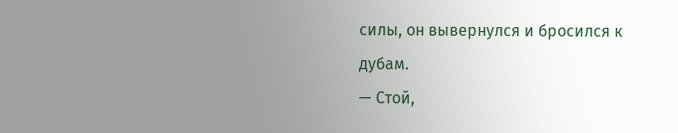силы, он вывернулся и бросился к дубам.
— Стой,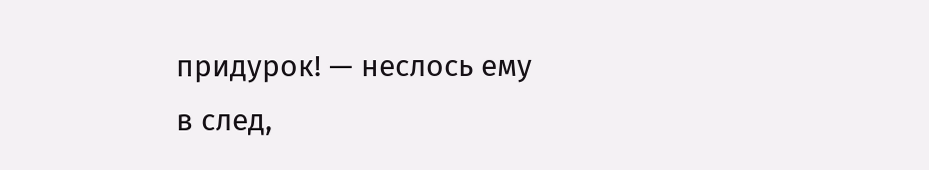придурок! — неслось ему в след,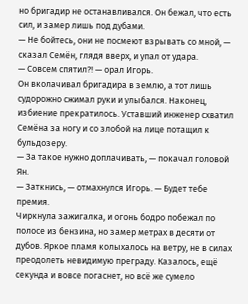но бригадир не останавливался. Он бежал, что есть сил, и замер лишь под дубами.
— Не бойтесь, они не посмеют взрывать со мной, — сказал Семён, глядя вверх, и упал от удара.
— Совсем спятил?! — орал Игорь.
Он вколачивал бригадира в землю, а тот лишь судорожно сжимал руки и улыбался. Наконец, избиение прекратилось. Уставший инженер схватил Семёна за ногу и со злобой на лице потащил к бульдозеру.
— За такое нужно доплачивать, — покачал головой Ян.
— Заткнись, — отмахнулся Игорь. — Будет тебе премия.
Чиркнула зажигалка, и огонь бодро побежал по полосе из бензина, но замер метрах в десяти от дубов. Яркое пламя колыхалось на ветру, не в силах преодолеть невидимую преграду. Казалось, ещё секунда и вовсе погаснет, но всё же сумело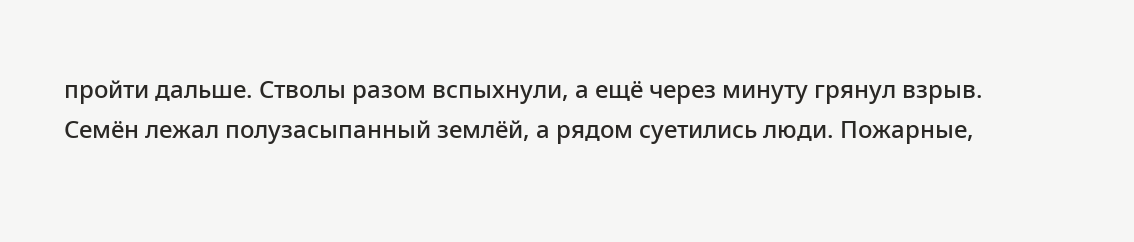пройти дальше. Стволы разом вспыхнули, а ещё через минуту грянул взрыв.
Семён лежал полузасыпанный землёй, а рядом суетились люди. Пожарные,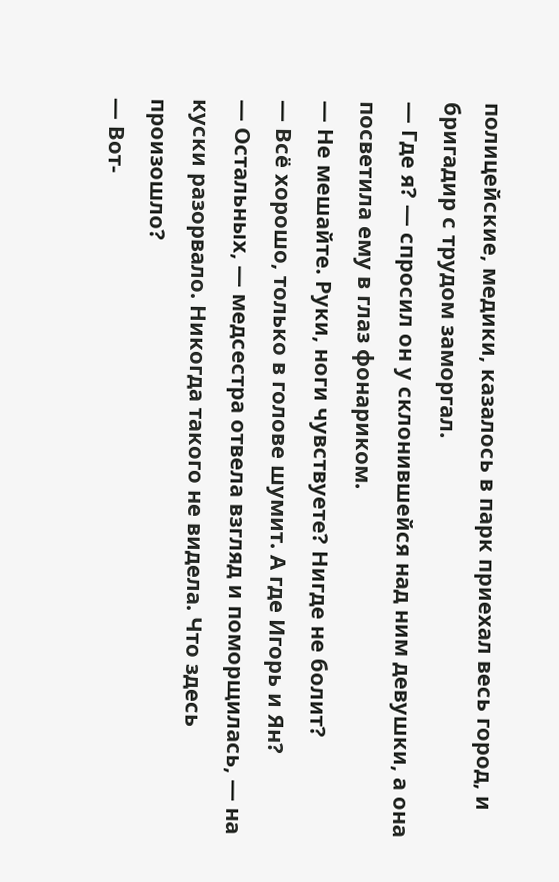полицейские, медики, казалось в парк приехал весь город, и бригадир с трудом заморгал.
— Где я? — спросил он у склонившейся над ним девушки, а она посветила ему в глаз фонариком.
— Не мешайте. Руки, ноги чувствуете? Нигде не болит?
— Всё хорошо, только в голове шумит. А где Игорь и Ян?
— Остальных, — медсестра отвела взгляд и поморщилась, — на куски разорвало. Никогда такого не видела. Что здесь произошло?
— Вот-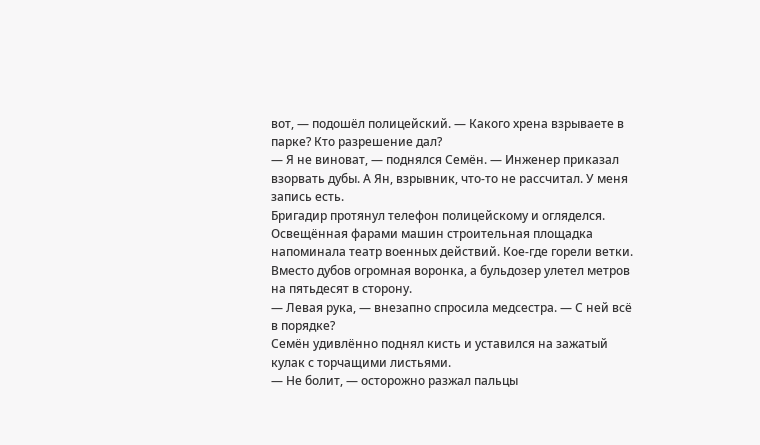вот, — подошёл полицейский. — Какого хрена взрываете в парке? Кто разрешение дал?
— Я не виноват, — поднялся Семён. — Инженер приказал взорвать дубы. А Ян, взрывник, что-то не рассчитал. У меня запись есть.
Бригадир протянул телефон полицейскому и огляделся.
Освещённая фарами машин строительная площадка напоминала театр военных действий. Кое-где горели ветки. Вместо дубов огромная воронка, а бульдозер улетел метров на пятьдесят в сторону.
— Левая рука, — внезапно спросила медсестра. — С ней всё в порядке?
Семён удивлённо поднял кисть и уставился на зажатый кулак с торчащими листьями.
— Не болит, — осторожно разжал пальцы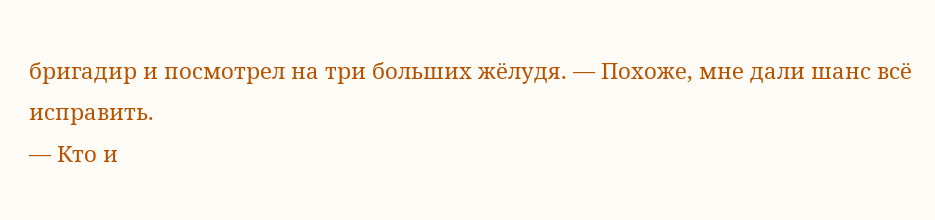бригадир и посмотрел на три больших жёлудя. — Похоже, мне дали шанс всё исправить.
— Кто и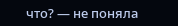что? — не поняла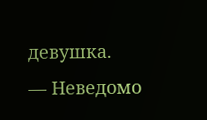девушка.
— Неведомо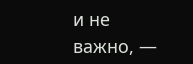и не важно, —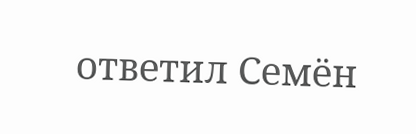ответил Семён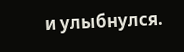и улыбнулся.